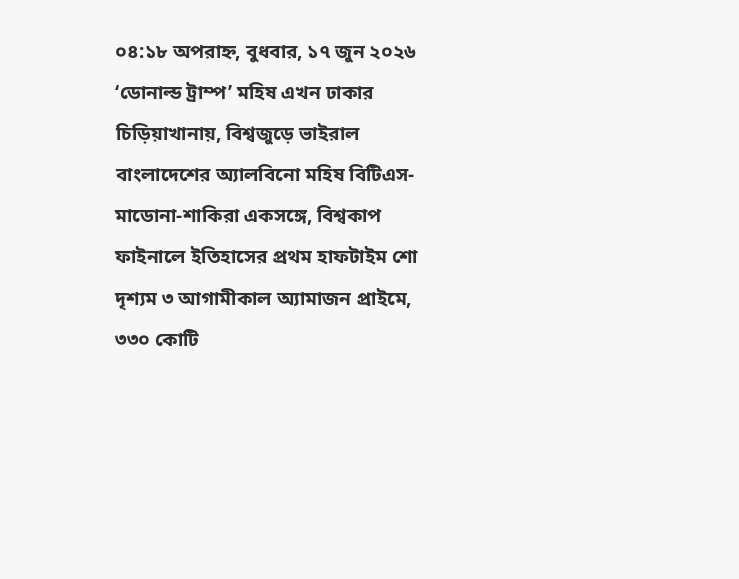০৪:১৮ অপরাহ্ন, বুধবার, ১৭ জুন ২০২৬
‘ডোনাল্ড ট্রাম্প’ মহিষ এখন ঢাকার চিড়িয়াখানায়, বিশ্বজুড়ে ভাইরাল বাংলাদেশের অ্যালবিনো মহিষ বিটিএস-মাডোনা-শাকিরা একসঙ্গে, বিশ্বকাপ ফাইনালে ইতিহাসের প্রথম হাফটাইম শো দৃশ্যম ৩ আগামীকাল অ্যামাজন প্রাইমে, ৩৩০ কোটি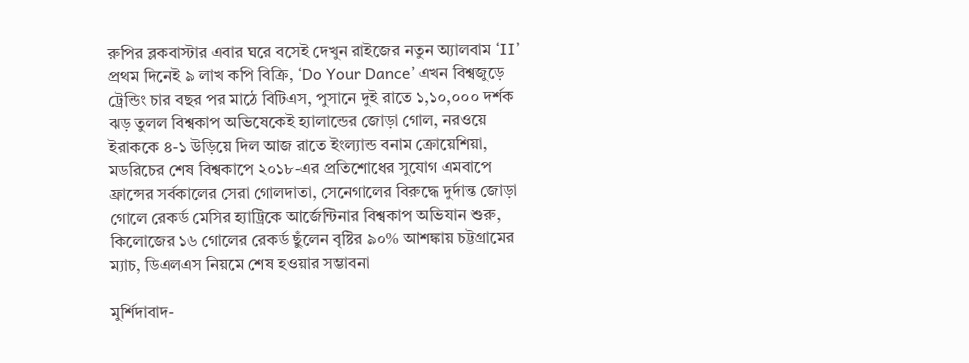রুপির ব্লকবাস্টার এবার ঘরে বসেই দেখুন রাইজের নতুন অ্যালবাম ‘II’ প্রথম দিনেই ৯ লাখ কপি বিক্রি, ‘Do Your Dance’ এখন বিশ্বজুড়ে ট্রেন্ডিং চার বছর পর মাঠে বিটিএস, পুসানে দুই রাতে ১,১০,০০০ দর্শক ঝড় তুলল বিশ্বকাপ অভিষেকেই হ্যালান্ডের জোড়া গোল, নরওয়ে ইরাককে ৪-১ উড়িয়ে দিল আজ রাতে ইংল্যান্ড বনাম ক্রোয়েশিয়া, মডরিচের শেষ বিশ্বকাপে ২০১৮-এর প্রতিশোধের সুযোগ এমবাপে ফ্রান্সের সর্বকালের সেরা গোলদাতা, সেনেগালের বিরুদ্ধে দুর্দান্ত জোড়া গোলে রেকর্ড মেসির হ্যাট্রিকে আর্জেন্টিনার বিশ্বকাপ অভিযান শুরু, কিলোজের ১৬ গোলের রেকর্ড ছুঁলেন বৃষ্টির ৯০% আশঙ্কায় চট্টগ্রামের ম্যাচ, ডিএলএস নিয়মে শেষ হওয়ার সম্ভাবনা

মুর্শিদাবাদ-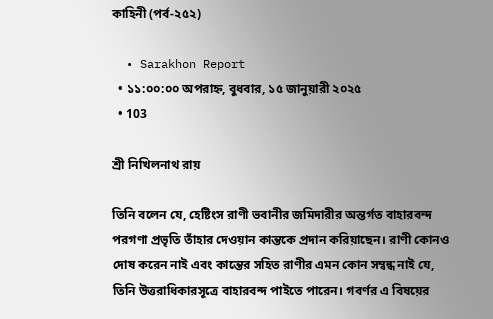কাহিনী (পর্ব-২৫২)

  • Sarakhon Report
  • ১১:০০:০০ অপরাহ্ন, বুধবার, ১৫ জানুয়ারী ২০২৫
  • 103

শ্রী নিখিলনাথ রায়

তিনি বলেন যে, হেষ্টিংস রাণী ভবানীর জমিদারীর অন্তর্গত বাহারবন্দ পরগণা প্রভৃতি তাঁহার দেওয়ান কান্তকে প্রদান করিয়াছেন। রাণী কোনও দোষ করেন নাই এবং কান্তের সহিত রাণীর এমন কোন সম্বন্ধ নাই যে, তিনি উত্তরাধিকারসূত্রে বাহারবন্দ পাইতে পারেন। গবর্ণর এ বিষয়ের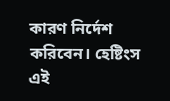কারণ নির্দেশ করিবেন। হেষ্টিংস এই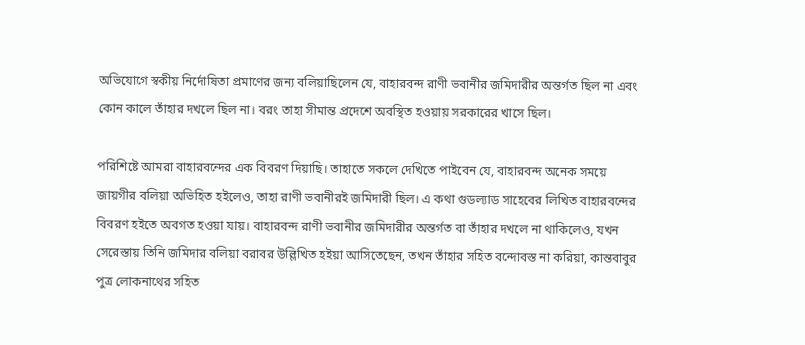অভিযোগে স্বকীয় নির্দোষিতা প্রমাণের জন্য বলিয়াছিলেন যে, বাহারবন্দ রাণী ভবানীর জমিদারীর অন্তর্গত ছিল না এবং কোন কালে তাঁহার দখলে ছিল না। বরং তাহা সীমান্ত প্রদেশে অবস্থিত হওয়ায় সরকারের খাসে ছিল।

পরিশিষ্টে আমরা বাহারবন্দের এক বিবরণ দিয়াছি। তাহাতে সকলে দেখিতে পাইবেন যে, বাহারবন্দ অনেক সময়ে জায়গীর বলিয়া অভিহিত হইলেও, তাহা রাণী ভবানীরই জমিদারী ছিল। এ কথা গুডল্যাড সাহেবের লিখিত বাহারবন্দের বিবরণ হইতে অবগত হওয়া যায়। বাহারবন্দ রাণী ভবানীর জমিদারীর অন্তর্গত বা তাঁহার দখলে না থাকিলেও, যখন সেরেস্তায় তিনি জমিদার বলিয়া বরাবর উল্লিখিত হইয়া আসিতেছেন, তখন তাঁহার সহিত বন্দোবস্ত না করিয়া, কান্তবাবুর পুত্র লোকনাথের সহিত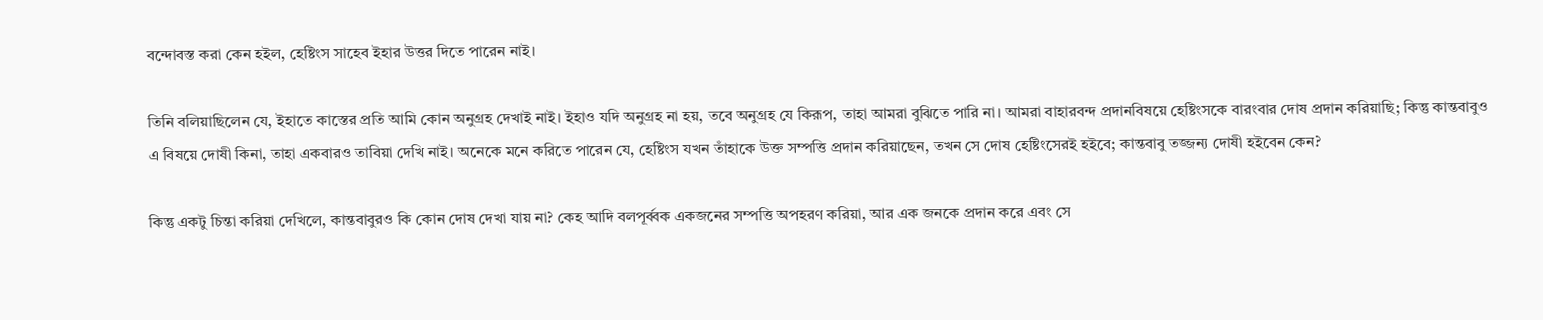বন্দোবস্ত করা কেন হইল, হেষ্টিংস সাহেব ইহার উত্তর দিতে পারেন নাই।

তিনি বলিয়াছিলেন যে, ইহাতে কাস্তের প্রতি আমি কোন অনুগ্রহ দেখাই নাই। ইহাও যদি অনুগ্রহ না হয়, তবে অনুগ্রহ যে কিরূপ, তাহা আমরা বুঝিতে পারি না। আমরা বাহারবন্দ প্রদানবিষয়ে হেষ্টিংসকে বারংবার দোষ প্রদান করিয়াছি; কিন্তু কান্তবাবুও এ বিষয়ে দোষী কিনা, তাহা একবারও তাবিয়া দেখি নাই। অনেকে মনে করিতে পারেন যে, হেষ্টিংস যখন তাঁহাকে উক্ত সম্পত্তি প্রদান করিয়াছেন, তখন সে দোষ হেষ্টিংসেরই হইবে; কান্তবাবু তজ্জন্য দোষী হইবেন কেন?

কিন্তু একটু চিন্তা করিয়া দেখিলে, কান্তবাবুরও কি কোন দোষ দেখা যায় না? কেহ আদি বলপূর্ব্বক একজনের সম্পত্তি অপহরণ করিয়া, আর এক জনকে প্রদান করে এবং সে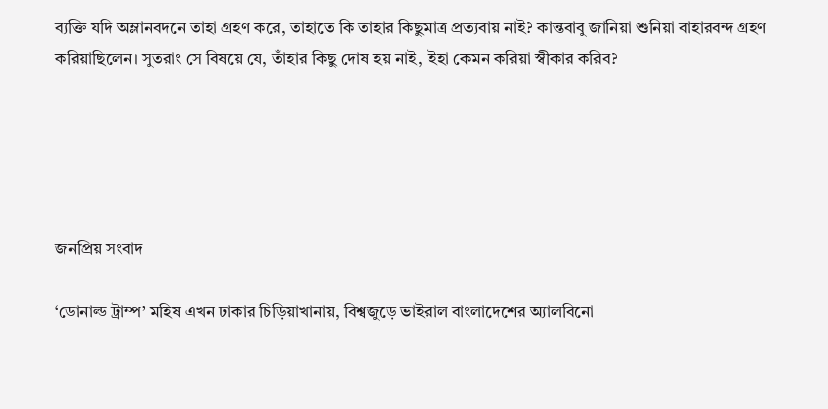ব্যক্তি যদি অম্লানবদনে তাহা গ্রহণ করে, তাহাতে কি তাহার কিছুমাত্র প্রত্যবায় নাই? কান্তবাবু জানিয়া শুনিয়া বাহারবন্দ গ্রহণ করিয়াছিলেন। সুতরাং সে বিষয়ে যে, তাঁহার কিছু দোষ হয় নাই, ইহা কেমন করিয়া স্বীকার করিব?





জনপ্রিয় সংবাদ

‘ডোনাল্ড ট্রাম্প’ মহিষ এখন ঢাকার চিড়িয়াখানায়, বিশ্বজুড়ে ভাইরাল বাংলাদেশের অ্যালবিনো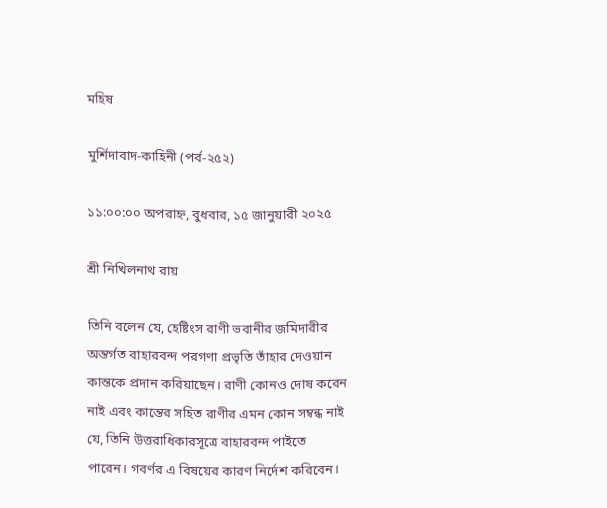মহিষ

মুর্শিদাবাদ-কাহিনী (পর্ব-২৫২)

১১:০০:০০ অপরাহ্ন, বুধবার, ১৫ জানুয়ারী ২০২৫

শ্রী নিখিলনাথ রায়

তিনি বলেন যে, হেষ্টিংস রাণী ভবানীর জমিদারীর অন্তর্গত বাহারবন্দ পরগণা প্রভৃতি তাঁহার দেওয়ান কান্তকে প্রদান করিয়াছেন। রাণী কোনও দোষ করেন নাই এবং কান্তের সহিত রাণীর এমন কোন সম্বন্ধ নাই যে, তিনি উত্তরাধিকারসূত্রে বাহারবন্দ পাইতে পারেন। গবর্ণর এ বিষয়ের কারণ নির্দেশ করিবেন।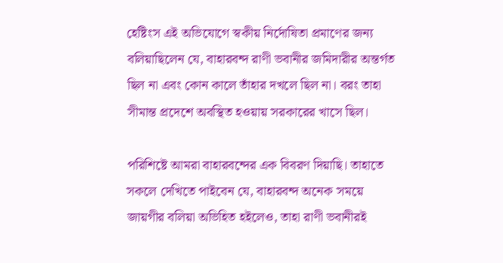হেষ্টিংস এই অভিযোগে স্বকীয় নির্দোষিতা প্রমাণের জন্য বলিয়াছিলেন যে, বাহারবন্দ রাণী ভবানীর জমিদারীর অন্তর্গত ছিল না এবং কোন কালে তাঁহার দখলে ছিল না। বরং তাহা সীমান্ত প্রদেশে অবস্থিত হওয়ায় সরকারের খাসে ছিল।

পরিশিষ্টে আমরা বাহারবন্দের এক বিবরণ দিয়াছি। তাহাতে সকলে দেখিতে পাইবেন যে, বাহারবন্দ অনেক সময়ে জায়গীর বলিয়া অভিহিত হইলেও, তাহা রাণী ভবানীরই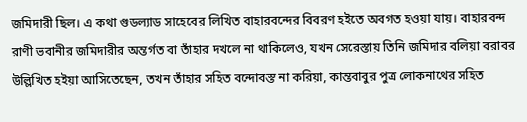জমিদারী ছিল। এ কথা গুডল্যাড সাহেবের লিখিত বাহারবন্দের বিবরণ হইতে অবগত হওয়া যায়। বাহারবন্দ রাণী ভবানীর জমিদারীর অন্তর্গত বা তাঁহার দখলে না থাকিলেও, যখন সেরেস্তায় তিনি জমিদার বলিয়া বরাবর উল্লিখিত হইয়া আসিতেছেন, তখন তাঁহার সহিত বন্দোবস্ত না করিয়া, কান্তবাবুর পুত্র লোকনাথের সহিত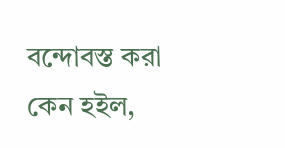বন্দোবস্ত করা কেন হইল,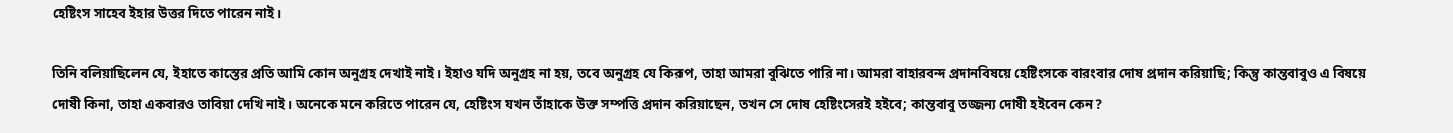হেষ্টিংস সাহেব ইহার উত্তর দিতে পারেন নাই।

তিনি বলিয়াছিলেন যে, ইহাতে কাস্তের প্রতি আমি কোন অনুগ্রহ দেখাই নাই। ইহাও যদি অনুগ্রহ না হয়, তবে অনুগ্রহ যে কিরূপ, তাহা আমরা বুঝিতে পারি না। আমরা বাহারবন্দ প্রদানবিষয়ে হেষ্টিংসকে বারংবার দোষ প্রদান করিয়াছি; কিন্তু কান্তবাবুও এ বিষয়ে দোষী কিনা, তাহা একবারও তাবিয়া দেখি নাই। অনেকে মনে করিতে পারেন যে, হেষ্টিংস যখন তাঁহাকে উক্ত সম্পত্তি প্রদান করিয়াছেন, তখন সে দোষ হেষ্টিংসেরই হইবে; কান্তবাবু তজ্জন্য দোষী হইবেন কেন?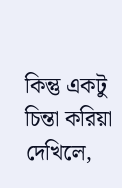কিন্তু একটু চিন্তা করিয়া দেখিলে,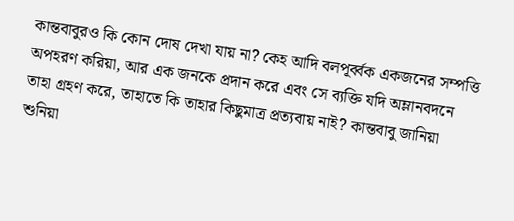কান্তবাবুরও কি কোন দোষ দেখা যায় না? কেহ আদি বলপূর্ব্বক একজনের সম্পত্তি অপহরণ করিয়া, আর এক জনকে প্রদান করে এবং সে ব্যক্তি যদি অম্লানবদনে তাহা গ্রহণ করে, তাহাতে কি তাহার কিছুমাত্র প্রত্যবায় নাই? কান্তবাবু জানিয়া শুনিয়া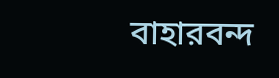বাহারবন্দ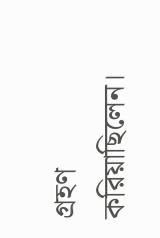গ্রহণ করিয়াছিলেন।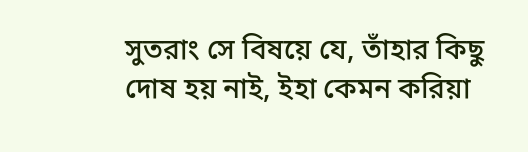সুতরাং সে বিষয়ে যে, তাঁহার কিছু দোষ হয় নাই, ইহা কেমন করিয়া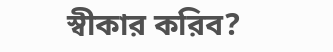স্বীকার করিব?